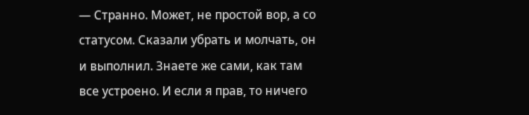— Странно. Может, не простой вор, а со статусом. Сказали убрать и молчать, он и выполнил. Знаете же сами, как там все устроено. И если я прав, то ничего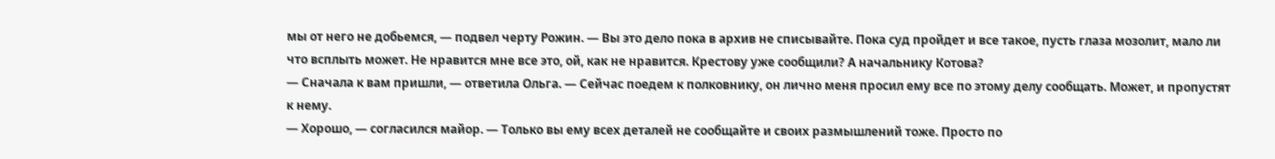мы от него не добьемся, — подвел черту Рожин. — Вы это дело пока в архив не списывайте. Пока суд пройдет и все такое, пусть глаза мозолит, мало ли что всплыть может. Не нравится мне все это, ой, как не нравится. Крестову уже сообщили? А начальнику Котова?
— Сначала к вам пришли, — ответила Ольга. — Сейчас поедем к полковнику, он лично меня просил ему все по этому делу сообщать. Может, и пропустят к нему.
— Хорошо, — согласился майор. — Только вы ему всех деталей не сообщайте и своих размышлений тоже. Просто по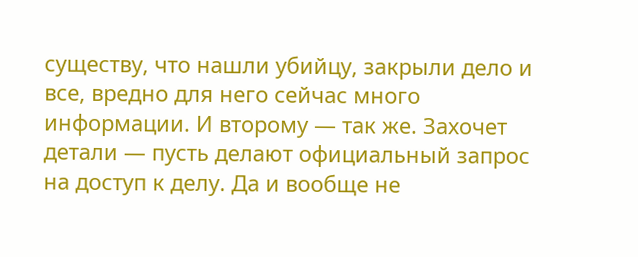существу, что нашли убийцу, закрыли дело и все, вредно для него сейчас много информации. И второму — так же. Захочет детали — пусть делают официальный запрос на доступ к делу. Да и вообще не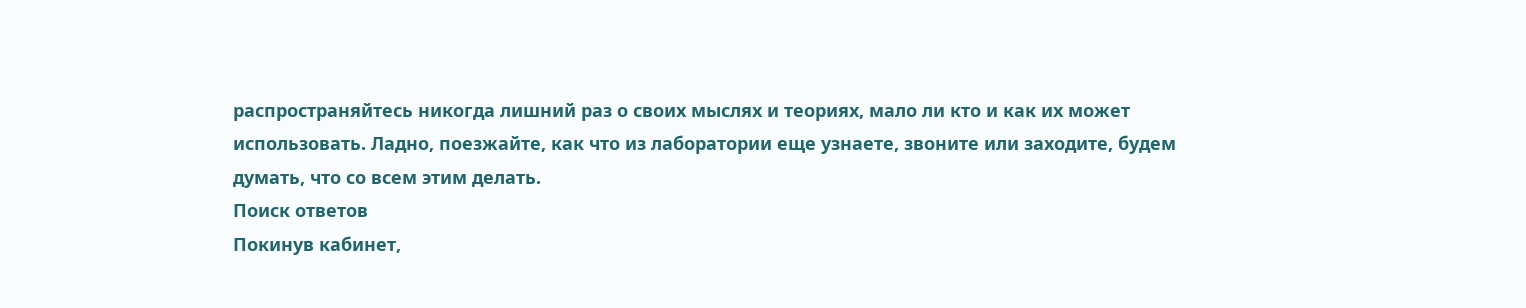распространяйтесь никогда лишний раз о своих мыслях и теориях, мало ли кто и как их может использовать. Ладно, поезжайте, как что из лаборатории еще узнаете, звоните или заходите, будем думать, что со всем этим делать.
Поиск ответов
Покинув кабинет,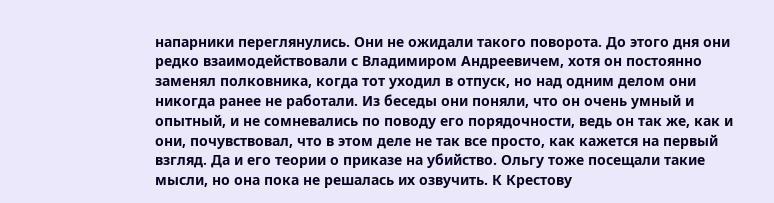напарники переглянулись. Они не ожидали такого поворота. До этого дня они редко взаимодействовали с Владимиром Андреевичем, хотя он постоянно заменял полковника, когда тот уходил в отпуск, но над одним делом они никогда ранее не работали. Из беседы они поняли, что он очень умный и опытный, и не сомневались по поводу его порядочности, ведь он так же, как и они, почувствовал, что в этом деле не так все просто, как кажется на первый взгляд. Да и его теории о приказе на убийство. Ольгу тоже посещали такие мысли, но она пока не решалась их озвучить. К Крестову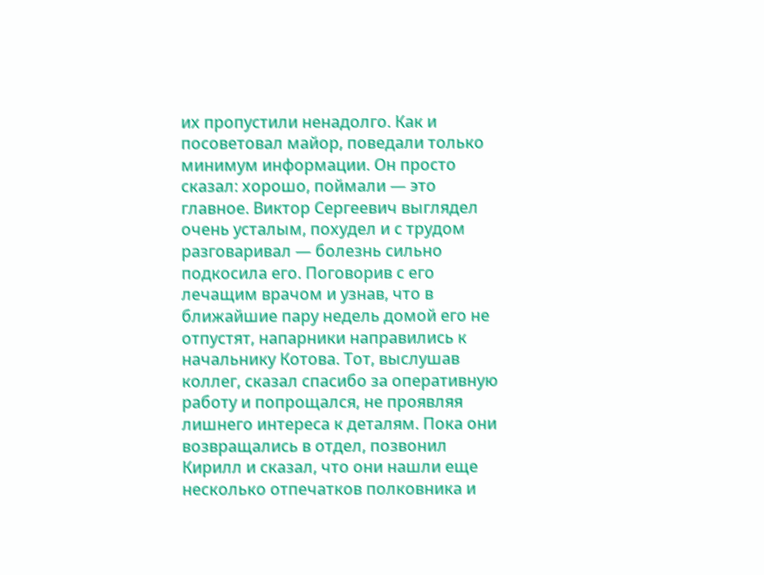их пропустили ненадолго. Как и посоветовал майор, поведали только минимум информации. Он просто сказал: хорошо, поймали — это главное. Виктор Сергеевич выглядел очень усталым, похудел и с трудом разговаривал — болезнь сильно подкосила его. Поговорив с его лечащим врачом и узнав, что в ближайшие пару недель домой его не отпустят, напарники направились к начальнику Котова. Тот, выслушав коллег, сказал спасибо за оперативную работу и попрощался, не проявляя лишнего интереса к деталям. Пока они возвращались в отдел, позвонил Кирилл и сказал, что они нашли еще несколько отпечатков полковника и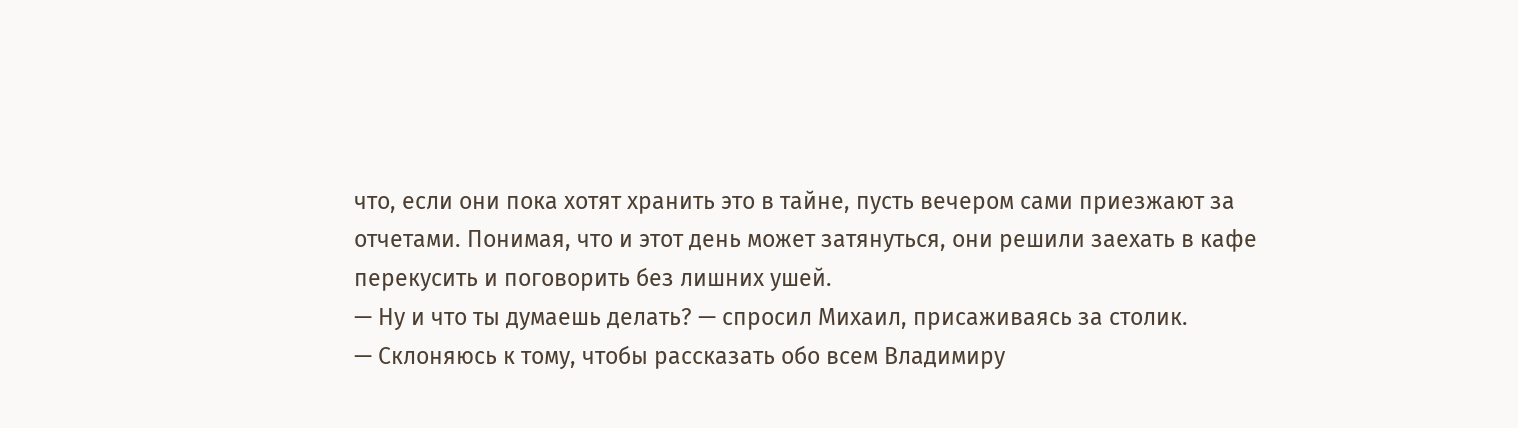что, если они пока хотят хранить это в тайне, пусть вечером сами приезжают за отчетами. Понимая, что и этот день может затянуться, они решили заехать в кафе перекусить и поговорить без лишних ушей.
— Ну и что ты думаешь делать? — спросил Михаил, присаживаясь за столик.
— Склоняюсь к тому, чтобы рассказать обо всем Владимиру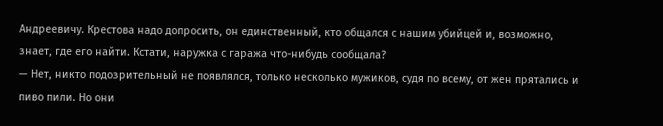Андреевичу. Крестова надо допросить, он единственный, кто общался с нашим убийцей и, возможно, знает, где его найти. Кстати, наружка с гаража что-нибудь сообщала?
— Нет, никто подозрительный не появлялся, только несколько мужиков, судя по всему, от жен прятались и пиво пили. Но они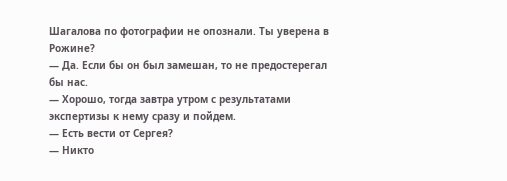Шагалова по фотографии не опознали. Ты уверена в Рожине?
— Да. Если бы он был замешан, то не предостерегал бы нас.
— Хорошо, тогда завтра утром с результатами экспертизы к нему сразу и пойдем.
— Есть вести от Сергея?
— Никто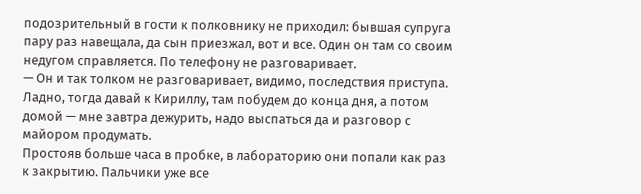подозрительный в гости к полковнику не приходил: бывшая супруга пару раз навещала, да сын приезжал, вот и все. Один он там со своим недугом справляется. По телефону не разговаривает.
— Он и так толком не разговаривает, видимо, последствия приступа. Ладно, тогда давай к Кириллу, там побудем до конца дня, а потом домой — мне завтра дежурить, надо выспаться да и разговор с майором продумать.
Простояв больше часа в пробке, в лабораторию они попали как раз к закрытию. Пальчики уже все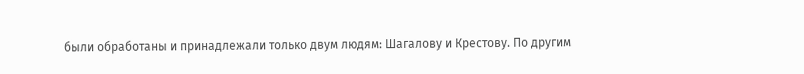были обработаны и принадлежали только двум людям: Шагалову и Крестову. По другим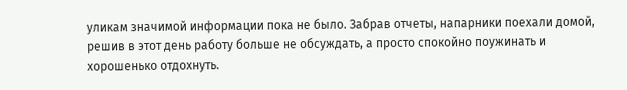уликам значимой информации пока не было. Забрав отчеты, напарники поехали домой, решив в этот день работу больше не обсуждать, а просто спокойно поужинать и хорошенько отдохнуть.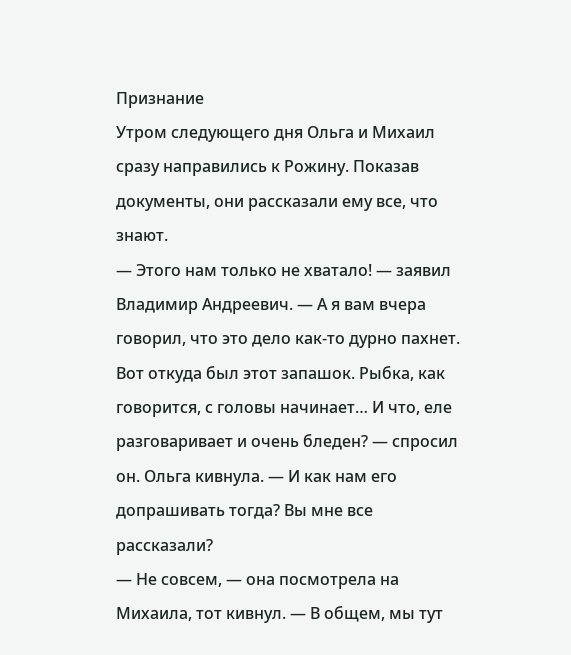Признание
Утром следующего дня Ольга и Михаил сразу направились к Рожину. Показав документы, они рассказали ему все, что знают.
— Этого нам только не хватало! — заявил Владимир Андреевич. — А я вам вчера говорил, что это дело как-то дурно пахнет. Вот откуда был этот запашок. Рыбка, как говорится, с головы начинает… И что, еле разговаривает и очень бледен? — спросил он. Ольга кивнула. — И как нам его допрашивать тогда? Вы мне все рассказали?
— Не совсем, — она посмотрела на Михаила, тот кивнул. — В общем, мы тут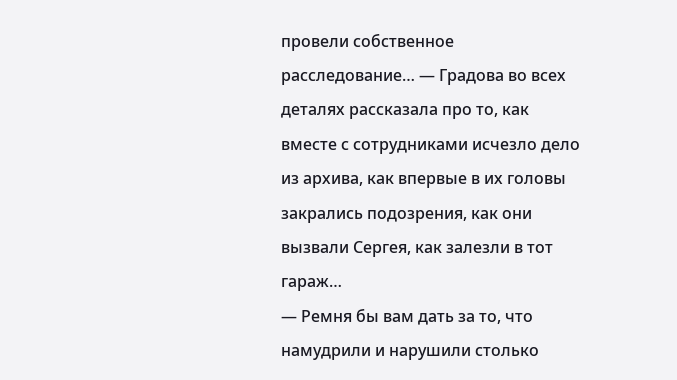провели собственное расследование… — Градова во всех деталях рассказала про то, как вместе с сотрудниками исчезло дело из архива, как впервые в их головы закрались подозрения, как они вызвали Сергея, как залезли в тот гараж…
— Ремня бы вам дать за то, что намудрили и нарушили столько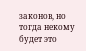законов, но тогда некому будет это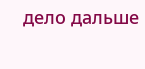дело дальше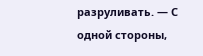разруливать. — С одной стороны,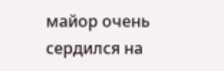майор очень сердился на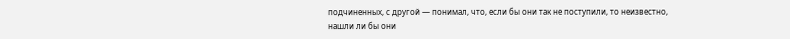подчиненных, с другой — понимал, что, если бы они так не поступили, то неизвестно, нашли ли бы они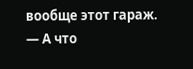вообще этот гараж. — А что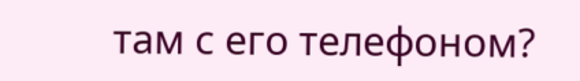там с его телефоном?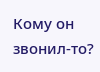Кому он звонил-то?